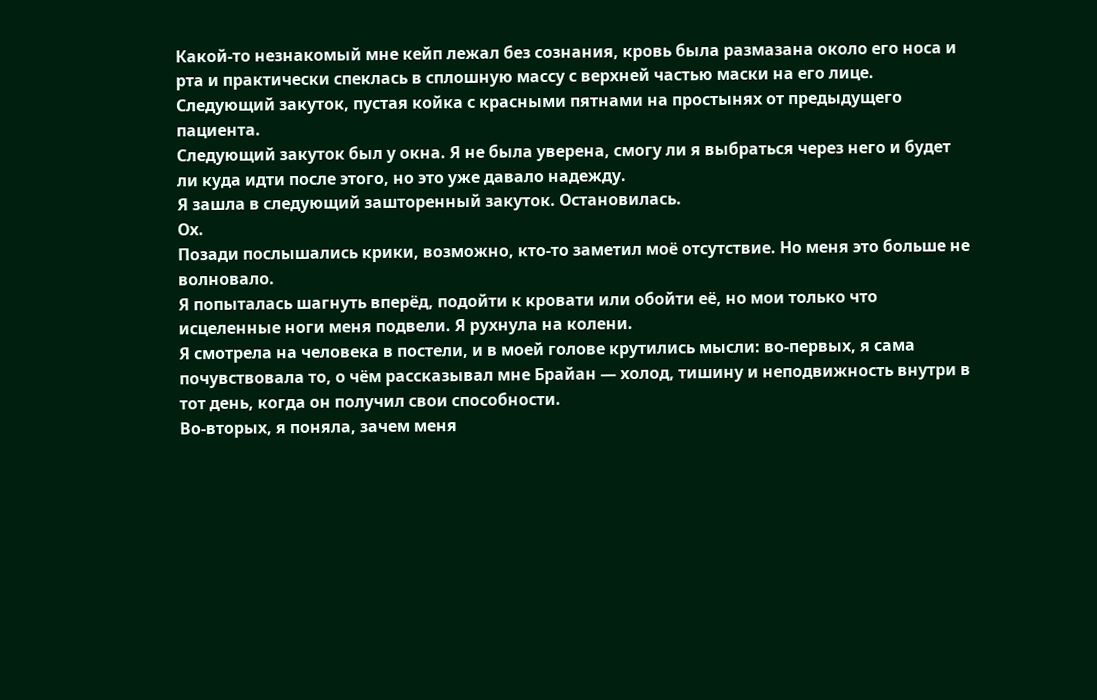Какой-то незнакомый мне кейп лежал без сознания, кровь была размазана около его носа и рта и практически спеклась в сплошную массу с верхней частью маски на его лице.
Следующий закуток, пустая койка с красными пятнами на простынях от предыдущего пациента.
Следующий закуток был у окна. Я не была уверена, смогу ли я выбраться через него и будет ли куда идти после этого, но это уже давало надежду.
Я зашла в следующий зашторенный закуток. Остановилась.
Ох.
Позади послышались крики, возможно, кто-то заметил моё отсутствие. Но меня это больше не волновало.
Я попыталась шагнуть вперёд, подойти к кровати или обойти её, но мои только что исцеленные ноги меня подвели. Я рухнула на колени.
Я смотрела на человека в постели, и в моей голове крутились мысли: во-первых, я сама почувствовала то, о чём рассказывал мне Брайан — холод, тишину и неподвижность внутри в тот день, когда он получил свои способности.
Во-вторых, я поняла, зачем меня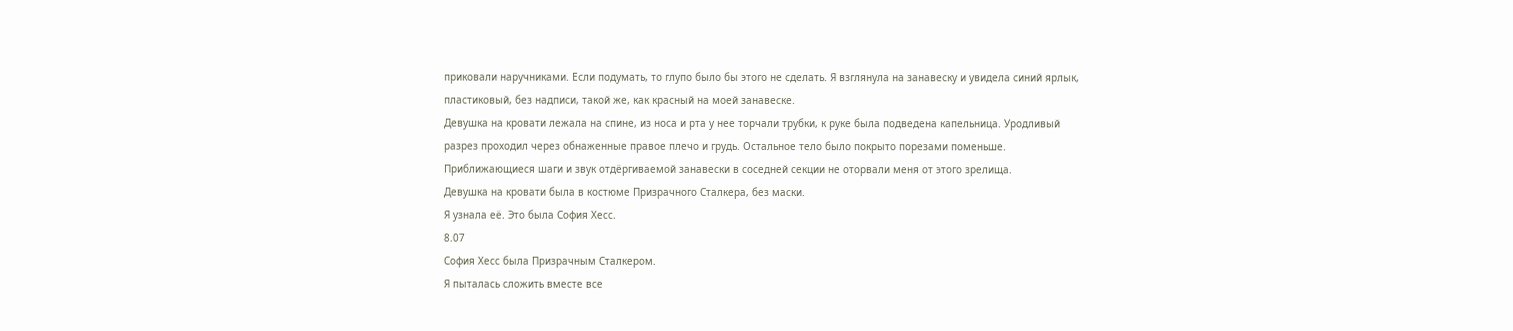приковали наручниками. Если подумать, то глупо было бы этого не сделать. Я взглянула на занавеску и увидела синий ярлык, пластиковый, без надписи, такой же, как красный на моей занавеске.
Девушка на кровати лежала на спине, из носа и рта у нее торчали трубки, к руке была подведена капельница. Уродливый разрез проходил через обнаженные правое плечо и грудь. Остальное тело было покрыто порезами поменьше.
Приближающиеся шаги и звук отдёргиваемой занавески в соседней секции не оторвали меня от этого зрелища.
Девушка на кровати была в костюме Призрачного Сталкера, без маски.
Я узнала её. Это была София Хесс.
8.07
София Хесс была Призрачным Сталкером.
Я пыталась сложить вместе все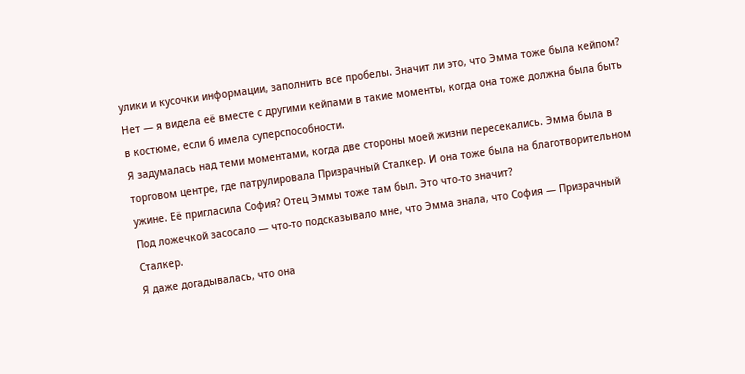улики и кусочки информации, заполнить все пробелы. Значит ли это, что Эмма тоже была кейпом? Нет — я видела её вместе с другими кейпами в такие моменты, когда она тоже должна была быть в костюме, если б имела суперспособности.
Я задумалась над теми моментами, когда две стороны моей жизни пересекались. Эмма была в торговом центре, где патрулировала Призрачный Сталкер. И она тоже была на благотворительном ужине. Её пригласила София? Отец Эммы тоже там был. Это что-то значит?
Под ложечкой засосало — что-то подсказывало мне, что Эмма знала, что София — Призрачный Сталкер.
Я даже догадывалась, что она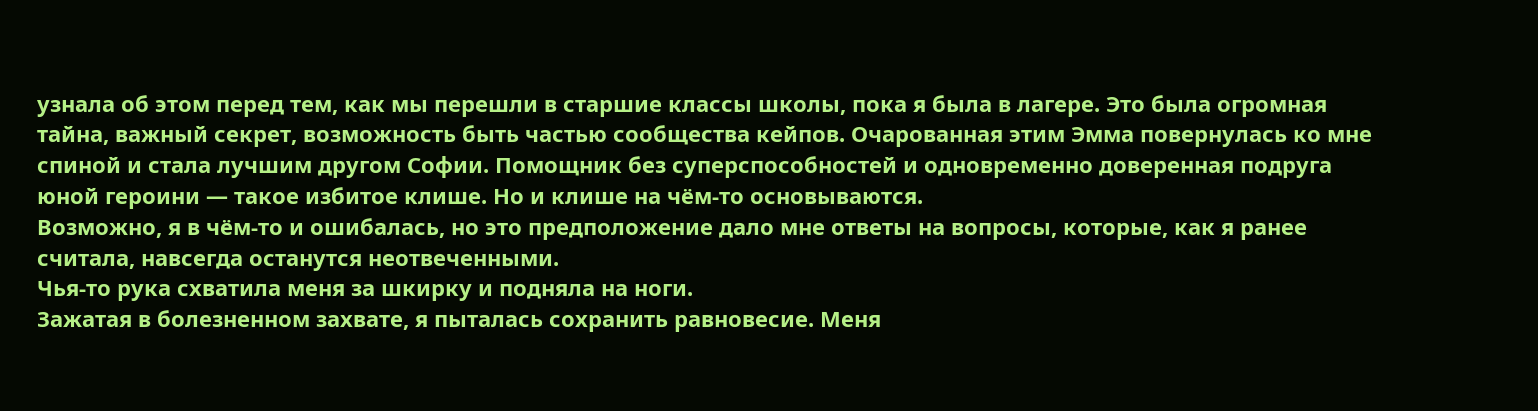узнала об этом перед тем, как мы перешли в старшие классы школы, пока я была в лагере. Это была огромная тайна, важный секрет, возможность быть частью сообщества кейпов. Очарованная этим Эмма повернулась ко мне спиной и стала лучшим другом Софии. Помощник без суперспособностей и одновременно доверенная подруга юной героини — такое избитое клише. Но и клише на чём-то основываются.
Возможно, я в чём-то и ошибалась, но это предположение дало мне ответы на вопросы, которые, как я ранее считала, навсегда останутся неотвеченными.
Чья-то рука схватила меня за шкирку и подняла на ноги.
Зажатая в болезненном захвате, я пыталась сохранить равновесие. Меня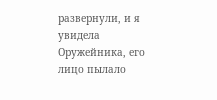развернули, и я увидела Оружейника, его лицо пылало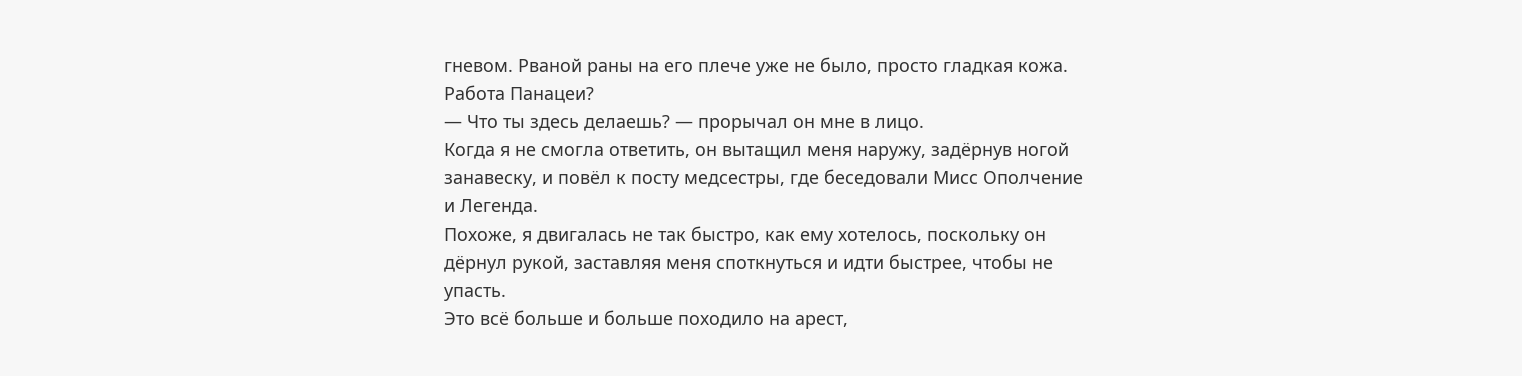гневом. Рваной раны на его плече уже не было, просто гладкая кожа. Работа Панацеи?
— Что ты здесь делаешь? — прорычал он мне в лицо.
Когда я не смогла ответить, он вытащил меня наружу, задёрнув ногой занавеску, и повёл к посту медсестры, где беседовали Мисс Ополчение и Легенда.
Похоже, я двигалась не так быстро, как ему хотелось, поскольку он дёрнул рукой, заставляя меня споткнуться и идти быстрее, чтобы не упасть.
Это всё больше и больше походило на арест,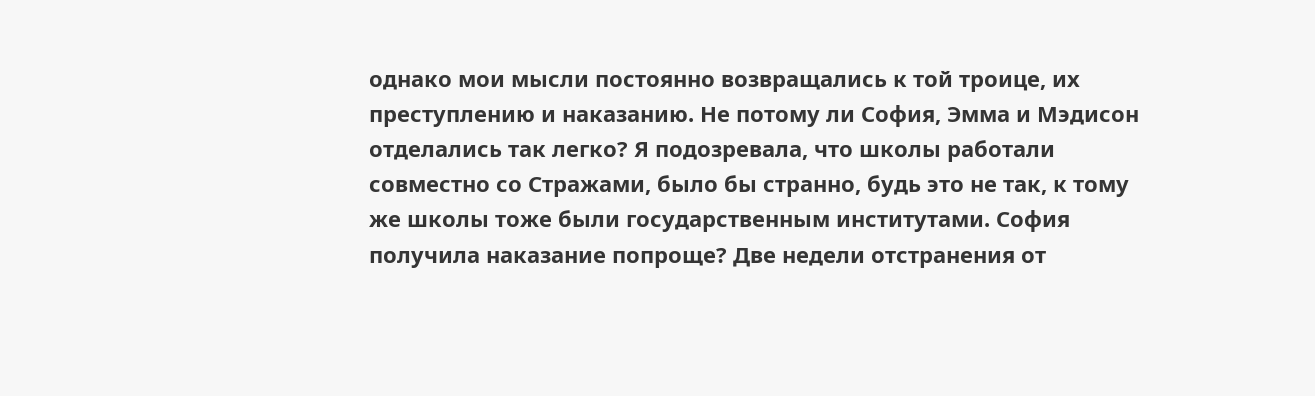однако мои мысли постоянно возвращались к той троице, их преступлению и наказанию. Не потому ли София, Эмма и Мэдисон отделались так легко? Я подозревала, что школы работали совместно со Стражами, было бы странно, будь это не так, к тому же школы тоже были государственным институтами. София получила наказание попроще? Две недели отстранения от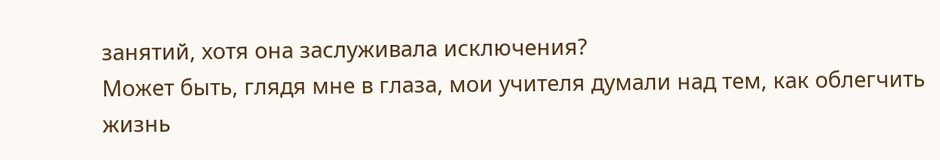занятий, хотя она заслуживала исключения?
Может быть, глядя мне в глаза, мои учителя думали над тем, как облегчить жизнь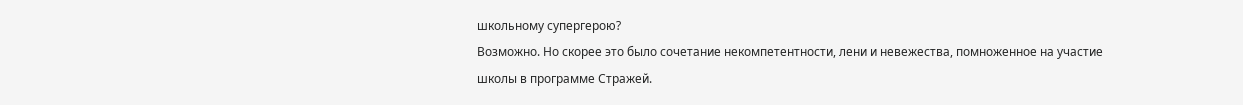школьному супергерою?
Возможно. Но скорее это было сочетание некомпетентности, лени и невежества, помноженное на участие школы в программе Стражей.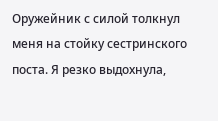Оружейник с силой толкнул меня на стойку сестринского поста. Я резко выдохнула,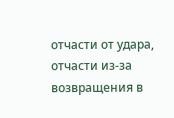отчасти от удара, отчасти из-за возвращения в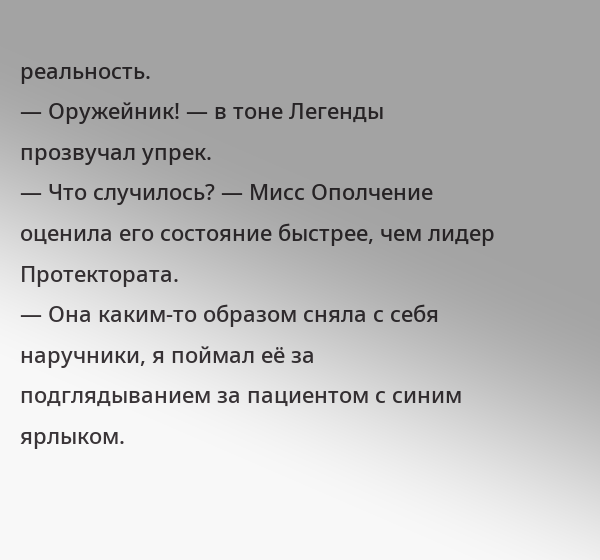реальность.
— Оружейник! — в тоне Легенды прозвучал упрек.
— Что случилось? — Мисс Ополчение оценила его состояние быстрее, чем лидер Протектората.
— Она каким-то образом сняла с себя наручники, я поймал её за подглядыванием за пациентом с синим ярлыком.